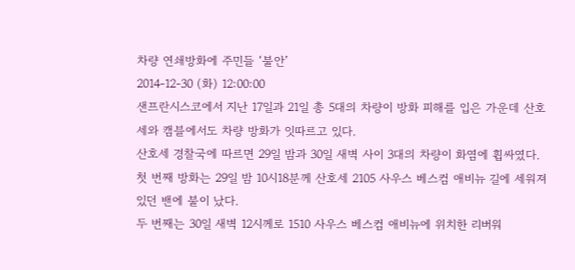차량 연쇄방화에 주민들 ‘불안’
2014-12-30 (화) 12:00:00
샌프란시스코에서 지난 17일과 21일 총 5대의 차량이 방화 피해를 입은 가운데 산호세와 캠블에서도 차량 방화가 잇따르고 있다.
산호세 경찰국에 따르면 29일 밤과 30일 새벽 사이 3대의 차량이 화염에 휩싸였다. 첫 번째 방화는 29일 밤 10시18분께 산호세 2105 사우스 베스컴 애비뉴 길에 세워져 있던 밴에 불이 났다.
두 번째는 30일 새벽 12시께로 1510 사우스 베스컴 애비뉴에 위치한 리버워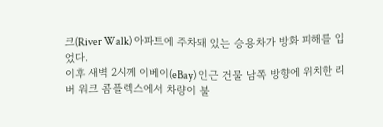크(River Walk) 아파트에 주차돼 있는 승용차가 방화 피해를 입었다.
이후 새벽 2시께 이베이(eBay) 인근 건물 남쪽 방향에 위치한 리버 워크 콤플렉스에서 차량이 불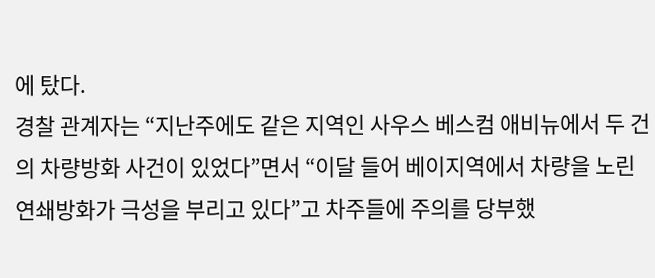에 탔다.
경찰 관계자는 “지난주에도 같은 지역인 사우스 베스컴 애비뉴에서 두 건의 차량방화 사건이 있었다”면서 “이달 들어 베이지역에서 차량을 노린 연쇄방화가 극성을 부리고 있다”고 차주들에 주의를 당부했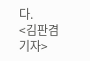다.
<김판겸 기자>